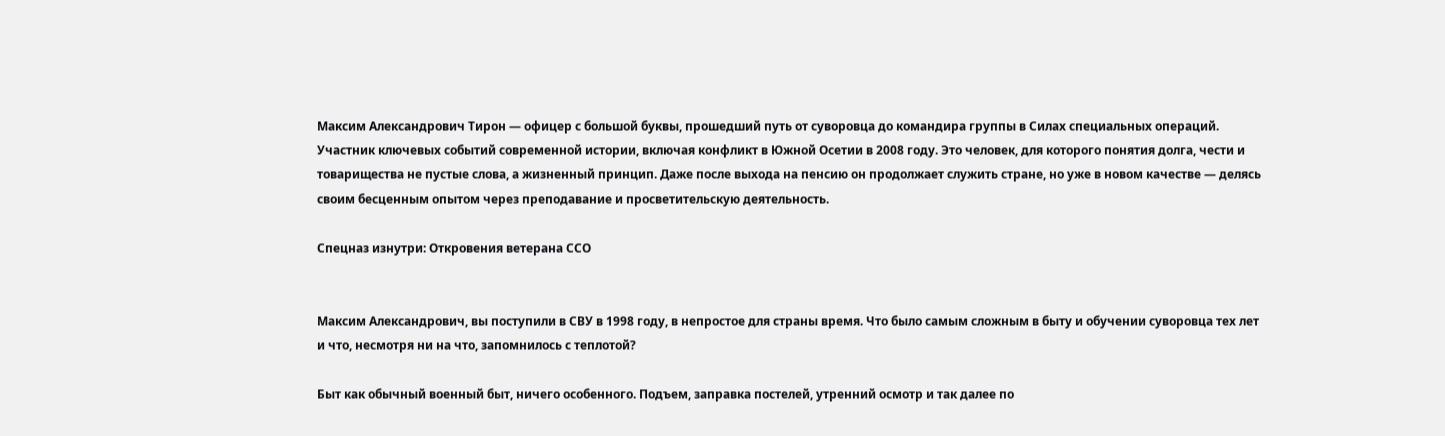Максим Александрович Тирон — офицер с большой буквы, прошедший путь от суворовца до командира группы в Силах специальных операций. Участник ключевых событий современной истории, включая конфликт в Южной Осетии в 2008 году. Это человек, для которого понятия долга, чести и товарищества не пустые слова, а жизненный принцип. Даже после выхода на пенсию он продолжает служить стране, но уже в новом качестве — делясь своим бесценным опытом через преподавание и просветительскую деятельность.

Спецназ изнутри: Откровения ветерана ССО


Максим Александрович, вы поступили в СВУ в 1998 году, в непростое для страны время. Что было самым сложным в быту и обучении суворовца тех лет и что, несмотря ни на что, запомнилось с теплотой?

Быт как обычный военный быт, ничего особенного. Подъем, заправка постелей, утренний осмотр и так далее по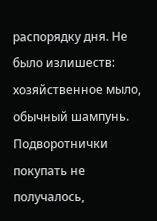распорядку дня. Не было излишеств: хозяйственное мыло, обычный шампунь. Подворотнички покупать не получалось,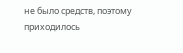не было средств, поэтому приходилось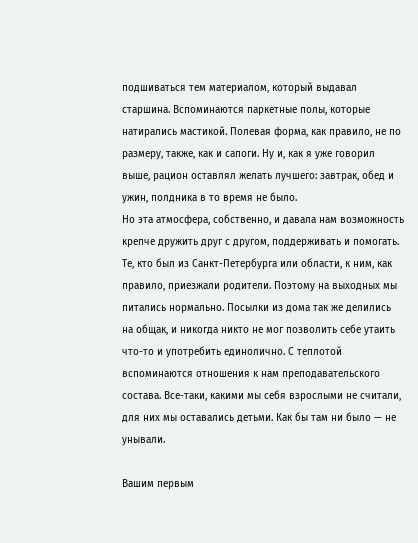подшиваться тем материалом, который выдавал старшина. Вспоминаются паркетные полы, которые натирались мастикой. Полевая форма, как правило, не по размеру, также, как и сапоги. Ну и, как я уже говорил выше, рацион оставлял желать лучшего: завтрак, обед и ужин, полдника в то время не было.
Но эта атмосфера, собственно, и давала нам возможность крепче дружить друг с другом, поддерживать и помогать. Те, кто был из Санкт-Петербурга или области, к ним, как правило, приезжали родители. Поэтому на выходных мы питались нормально. Посылки из дома так же делились на общак, и никогда никто не мог позволить себе утаить что-то и употребить единолично. С теплотой вспоминаются отношения к нам преподавательского состава. Все-таки, какими мы себя взрослыми не считали, для них мы оставались детьми. Как бы там ни было — не унывали.

Вашим первым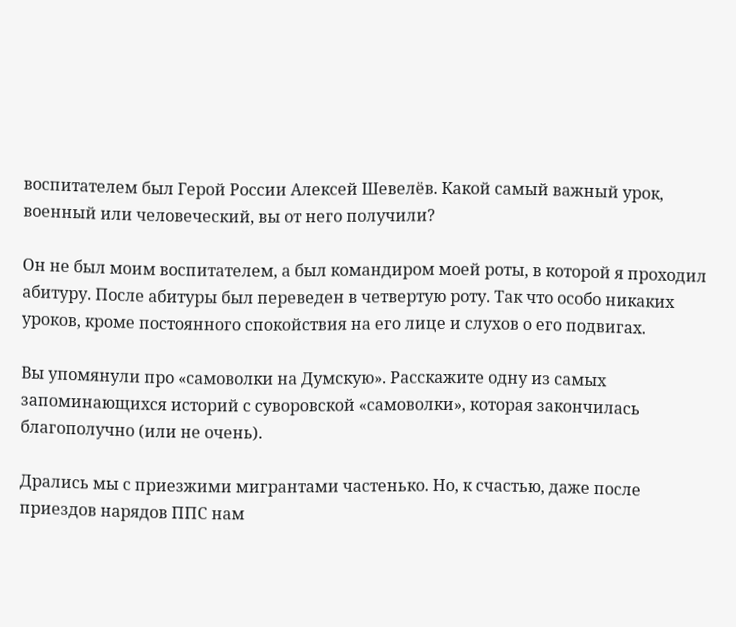воспитателем был Герой России Алексей Шевелёв. Какой самый важный урок, военный или человеческий, вы от него получили?

Он не был моим воспитателем, а был командиром моей роты, в которой я проходил абитуру. После абитуры был переведен в четвертую роту. Так что особо никаких уроков, кроме постоянного спокойствия на его лице и слухов о его подвигах.

Вы упомянули про «самоволки на Думскую». Расскажите одну из самых запоминающихся историй с суворовской «самоволки», которая закончилась благополучно (или не очень).

Дрались мы с приезжими мигрантами частенько. Но, к счастью, даже после приездов нарядов ППС нам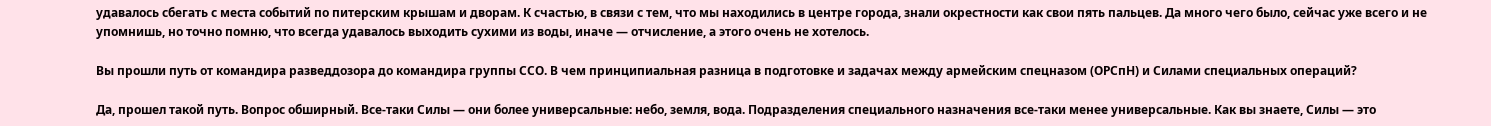удавалось сбегать с места событий по питерским крышам и дворам. К счастью, в связи с тем, что мы находились в центре города, знали окрестности как свои пять пальцев. Да много чего было, сейчас уже всего и не упомнишь, но точно помню, что всегда удавалось выходить сухими из воды, иначе — отчисление, а этого очень не хотелось.

Вы прошли путь от командира разведдозора до командира группы ССО. В чем принципиальная разница в подготовке и задачах между армейским спецназом (ОРСпН) и Силами специальных операций?

Да, прошел такой путь. Вопрос обширный. Все-таки Силы — они более универсальные: небо, земля, вода. Подразделения специального назначения все-таки менее универсальные. Как вы знаете, Силы — это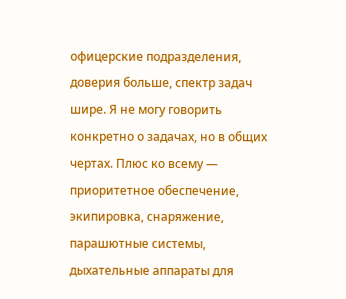офицерские подразделения, доверия больше, спектр задач шире. Я не могу говорить конкретно о задачах, но в общих чертах. Плюс ко всему — приоритетное обеспечение, экипировка, снаряжение, парашютные системы, дыхательные аппараты для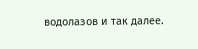водолазов и так далее.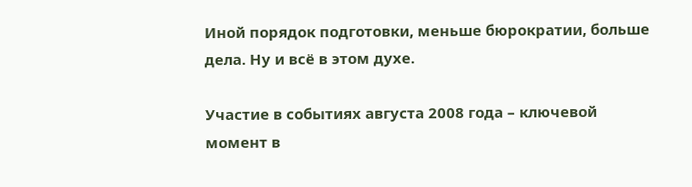Иной порядок подготовки, меньше бюрократии, больше дела. Ну и всё в этом духе.

Участие в событиях августа 2008 года – ключевой момент в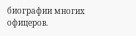биографии многих офицеров.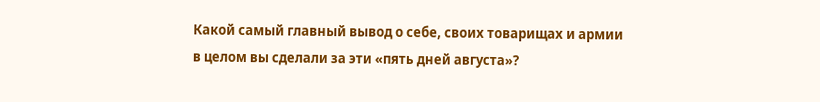Какой самый главный вывод о себе, своих товарищах и армии в целом вы сделали за эти «пять дней августа»?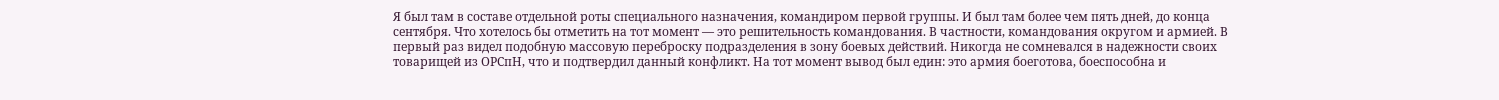Я был там в составе отдельной роты специального назначения, командиром первой группы. И был там более чем пять дней, до конца сентября. Что хотелось бы отметить на тот момент — это решительность командования. В частности, командования округом и армией. В первый раз видел подобную массовую переброску подразделения в зону боевых действий. Никогда не сомневался в надежности своих товарищей из ОРСпН, что и подтвердил данный конфликт. На тот момент вывод был един: это армия боеготова, боеспособна и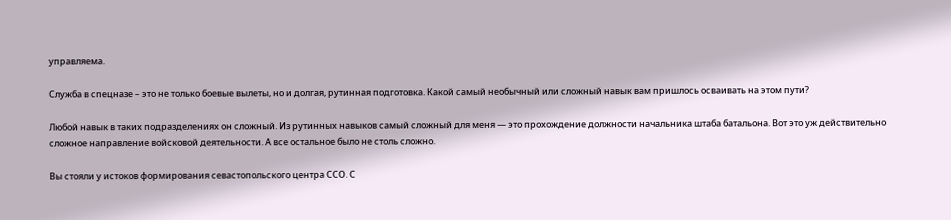управляема.

Служба в спецназе – это не только боевые вылеты, но и долгая, рутинная подготовка. Какой самый необычный или сложный навык вам пришлось осваивать на этом пути?

Любой навык в таких подразделениях он сложный. Из рутинных навыков самый сложный для меня — это прохождение должности начальника штаба батальона. Вот это уж действительно сложное направление войсковой деятельности. А все остальное было не столь сложно.

Вы стояли у истоков формирования севастопольского центра ССО. С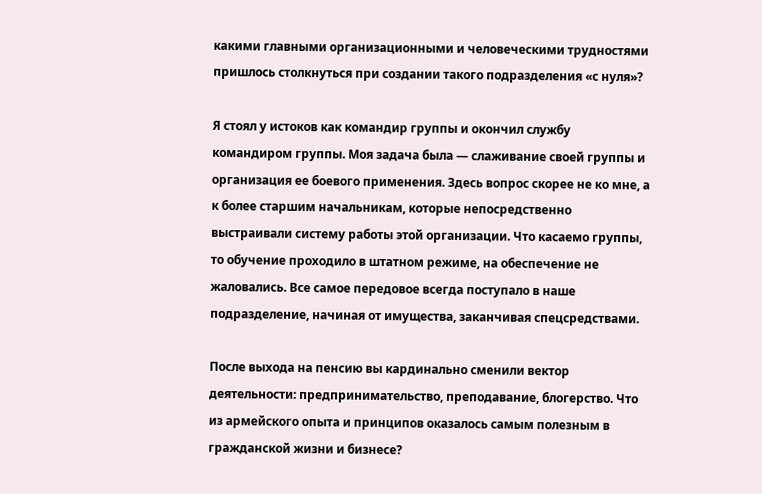какими главными организационными и человеческими трудностями пришлось столкнуться при создании такого подразделения «с нуля»?

Я стоял у истоков как командир группы и окончил службу командиром группы. Моя задача была — слаживание своей группы и организация ее боевого применения. Здесь вопрос скорее не ко мне, а к более старшим начальникам, которые непосредственно выстраивали систему работы этой организации. Что касаемо группы, то обучение проходило в штатном режиме, на обеспечение не жаловались. Все самое передовое всегда поступало в наше подразделение, начиная от имущества, заканчивая спецсредствами.

После выхода на пенсию вы кардинально сменили вектор деятельности: предпринимательство, преподавание, блогерство. Что из армейского опыта и принципов оказалось самым полезным в гражданской жизни и бизнесе?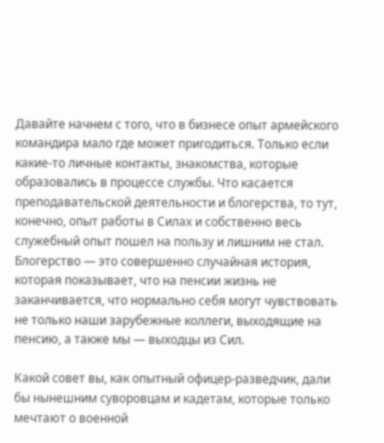Давайте начнем с того, что в бизнесе опыт армейского командира мало где может пригодиться. Только если какие-то личные контакты, знакомства, которые образовались в процессе службы. Что касается преподавательской деятельности и блогерства, то тут, конечно, опыт работы в Силах и собственно весь служебный опыт пошел на пользу и лишним не стал. Блогерство — это совершенно случайная история, которая показывает, что на пенсии жизнь не заканчивается, что нормально себя могут чувствовать не только наши зарубежные коллеги, выходящие на пенсию, а также мы — выходцы из Сил.

Какой совет вы, как опытный офицер-разведчик, дали бы нынешним суворовцам и кадетам, которые только мечтают о военной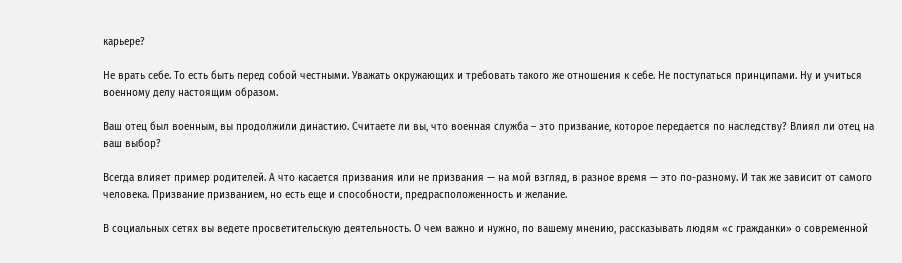карьере?

Не врать себе. То есть быть перед собой честными. Уважать окружающих и требовать такого же отношения к себе. Не поступаться принципами. Ну и учиться военному делу настоящим образом.

Ваш отец был военным, вы продолжили династию. Считаете ли вы, что военная служба – это призвание, которое передается по наследству? Влиял ли отец на ваш выбор?

Всегда влияет пример родителей. А что касается призвания или не призвания — на мой взгляд, в разное время — это по-разному. И так же зависит от самого человека. Призвание призванием, но есть еще и способности, предрасположенность и желание.

В социальных сетях вы ведете просветительскую деятельность. О чем важно и нужно, по вашему мнению, рассказывать людям «с гражданки» о современной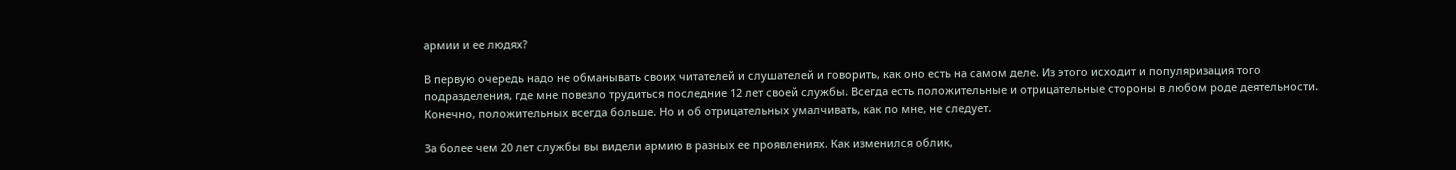армии и ее людях?

В первую очередь надо не обманывать своих читателей и слушателей и говорить, как оно есть на самом деле. Из этого исходит и популяризация того подразделения, где мне повезло трудиться последние 12 лет своей службы. Всегда есть положительные и отрицательные стороны в любом роде деятельности. Конечно, положительных всегда больше. Но и об отрицательных умалчивать, как по мне, не следует.

За более чем 20 лет службы вы видели армию в разных ее проявлениях. Как изменился облик,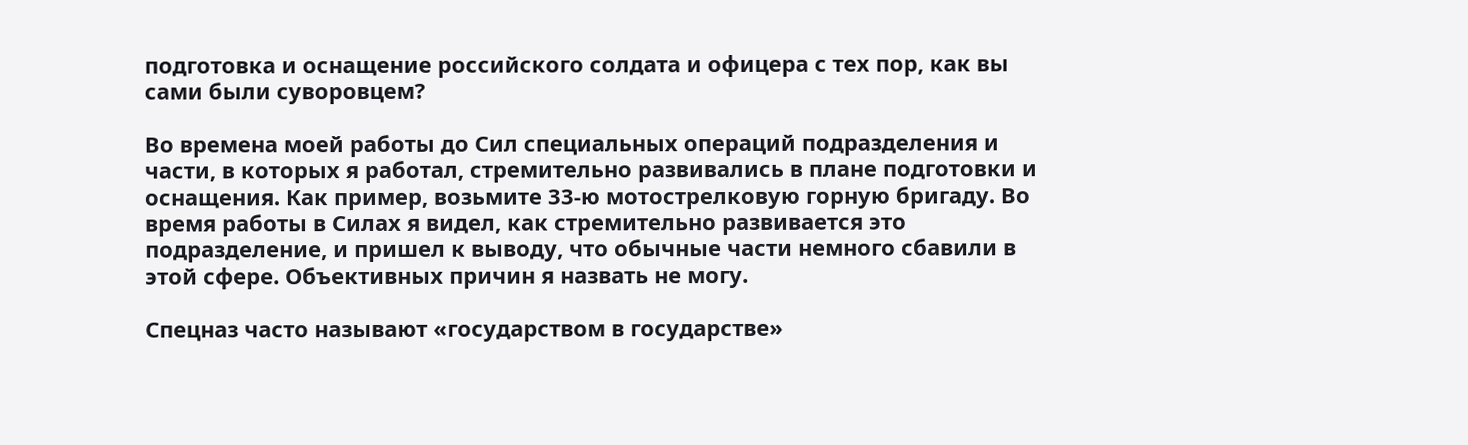подготовка и оснащение российского солдата и офицера с тех пор, как вы сами были суворовцем?

Во времена моей работы до Сил специальных операций подразделения и части, в которых я работал, стремительно развивались в плане подготовки и оснащения. Как пример, возьмите 33-ю мотострелковую горную бригаду. Во время работы в Силах я видел, как стремительно развивается это подразделение, и пришел к выводу, что обычные части немного сбавили в этой сфере. Объективных причин я назвать не могу.

Спецназ часто называют «государством в государстве»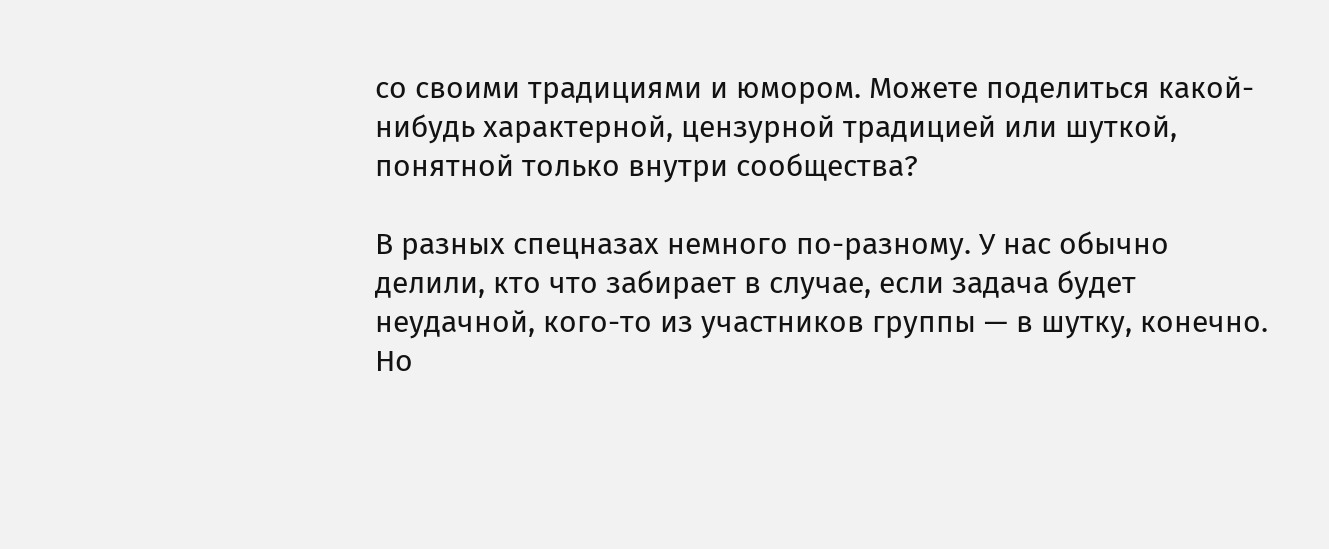со своими традициями и юмором. Можете поделиться какой-нибудь характерной, цензурной традицией или шуткой, понятной только внутри сообщества?

В разных спецназах немного по-разному. У нас обычно делили, кто что забирает в случае, если задача будет неудачной, кого-то из участников группы — в шутку, конечно. Но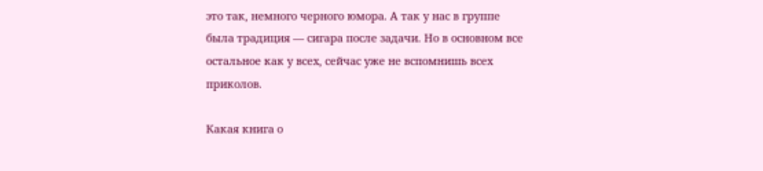это так, немного черного юмора. А так у нас в группе была традиция — сигара после задачи. Но в основном все остальное как у всех, сейчас уже не вспомнишь всех приколов.

Какая книга о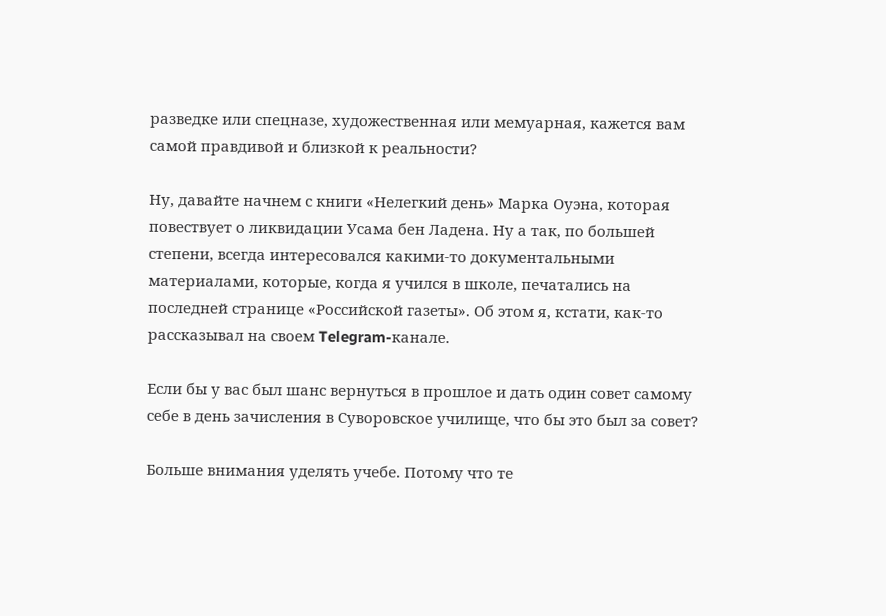разведке или спецназе, художественная или мемуарная, кажется вам самой правдивой и близкой к реальности?

Ну, давайте начнем с книги «Нелегкий день» Марка Оуэна, которая повествует о ликвидации Усама бен Ладена. Ну а так, по большей степени, всегда интересовался какими-то документальными материалами, которые, когда я учился в школе, печатались на последней странице «Российской газеты». Об этом я, кстати, как-то рассказывал на своем Telegram-канале.

Если бы у вас был шанс вернуться в прошлое и дать один совет самому себе в день зачисления в Суворовское училище, что бы это был за совет?

Больше внимания уделять учебе. Потому что те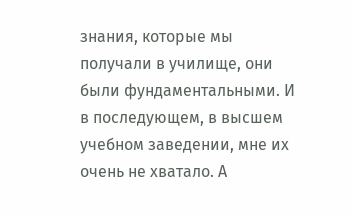знания, которые мы получали в училище, они были фундаментальными. И в последующем, в высшем учебном заведении, мне их очень не хватало. А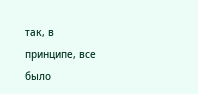так, в принципе, все было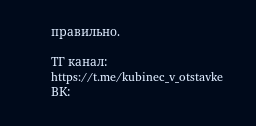правильно.

ТГ канал: https://t.me/kubinec_v_otstavke
ВК: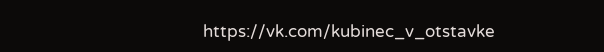https://vk.com/kubinec_v_otstavke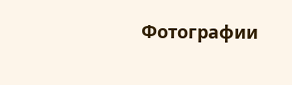Фотографии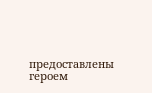предоставлены героем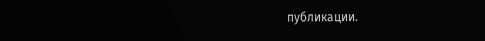публикации.